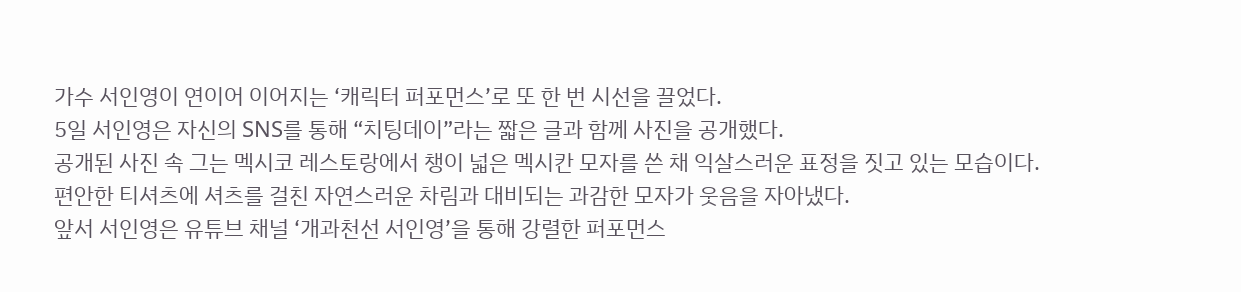가수 서인영이 연이어 이어지는 ‘캐릭터 퍼포먼스’로 또 한 번 시선을 끌었다.
5일 서인영은 자신의 SNS를 통해 “치팅데이”라는 짧은 글과 함께 사진을 공개했다.
공개된 사진 속 그는 멕시코 레스토랑에서 챙이 넓은 멕시칸 모자를 쓴 채 익살스러운 표정을 짓고 있는 모습이다. 편안한 티셔츠에 셔츠를 걸친 자연스러운 차림과 대비되는 과감한 모자가 웃음을 자아냈다.
앞서 서인영은 유튜브 채널 ‘개과천선 서인영’을 통해 강렬한 퍼포먼스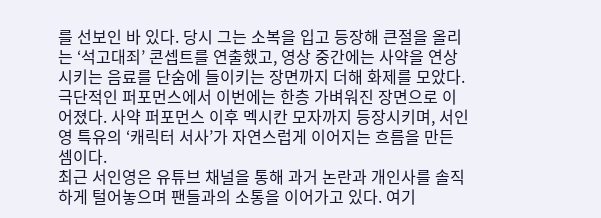를 선보인 바 있다. 당시 그는 소복을 입고 등장해 큰절을 올리는 ‘석고대죄’ 콘셉트를 연출했고, 영상 중간에는 사약을 연상시키는 음료를 단숨에 들이키는 장면까지 더해 화제를 모았다.
극단적인 퍼포먼스에서 이번에는 한층 가벼워진 장면으로 이어졌다. 사약 퍼포먼스 이후 멕시칸 모자까지 등장시키며, 서인영 특유의 ‘캐릭터 서사’가 자연스럽게 이어지는 흐름을 만든 셈이다.
최근 서인영은 유튜브 채널을 통해 과거 논란과 개인사를 솔직하게 털어놓으며 팬들과의 소통을 이어가고 있다. 여기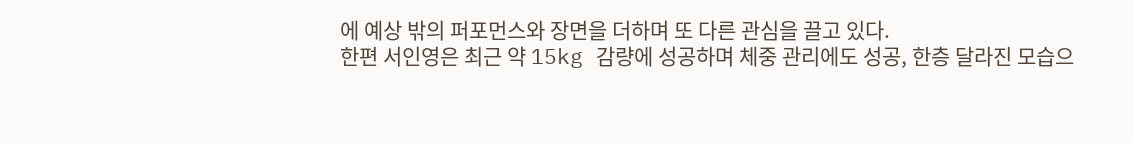에 예상 밖의 퍼포먼스와 장면을 더하며 또 다른 관심을 끌고 있다.
한편 서인영은 최근 약 15kg 감량에 성공하며 체중 관리에도 성공, 한층 달라진 모습으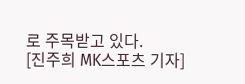로 주목받고 있다.
[진주희 MK스포츠 기자]